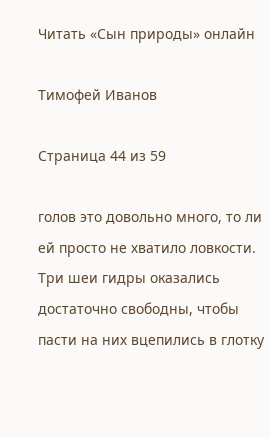Читать «Сын природы» онлайн

Тимофей Иванов

Страница 44 из 59

голов это довольно много, то ли ей просто не хватило ловкости. Три шеи гидры оказались достаточно свободны, чтобы пасти на них вцепились в глотку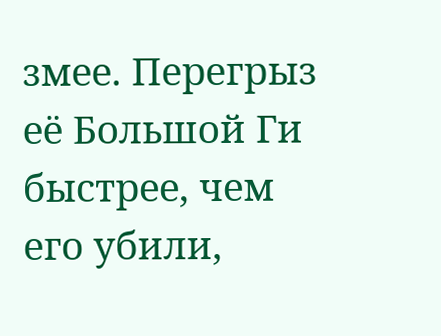змее. Перегрыз её Большой Ги быстрее, чем его убили,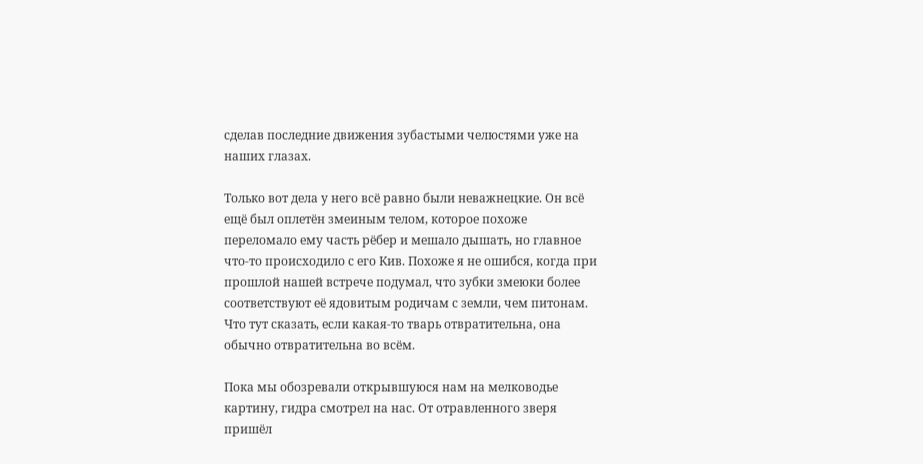сделав последние движения зубастыми челюстями уже на наших глазах.

Только вот дела у него всё равно были неважнецкие. Он всё ещё был оплетён змеиным телом, которое похоже переломало ему часть рёбер и мешало дышать, но главное что-то происходило с его Кив. Похоже я не ошибся, когда при прошлой нашей встрече подумал, что зубки змеюки более соответствуют её ядовитым родичам с земли, чем питонам. Что тут сказать, если какая-то тварь отвратительна, она обычно отвратительна во всём.

Пока мы обозревали открывшуюся нам на мелководье картину, гидра смотрел на нас. От отравленного зверя пришёл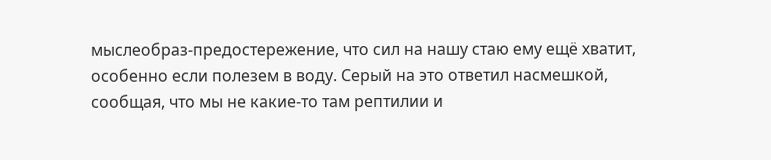мыслеобраз-предостережение, что сил на нашу стаю ему ещё хватит, особенно если полезем в воду. Серый на это ответил насмешкой, сообщая, что мы не какие-то там рептилии и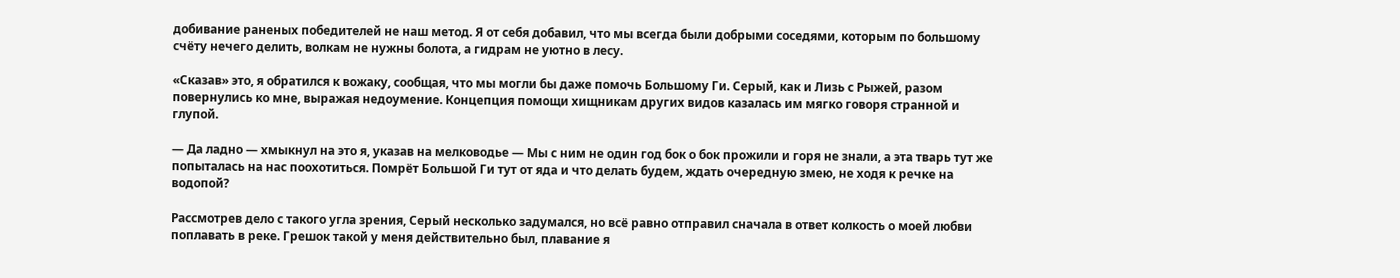добивание раненых победителей не наш метод. Я от себя добавил, что мы всегда были добрыми соседями, которым по большому счёту нечего делить, волкам не нужны болота, а гидрам не уютно в лесу.

«Сказав» это, я обратился к вожаку, сообщая, что мы могли бы даже помочь Большому Ги. Серый, как и Лизь с Рыжей, разом повернулись ко мне, выражая недоумение. Концепция помощи хищникам других видов казалась им мягко говоря странной и глупой.

— Да ладно — хмыкнул на это я, указав на мелководье — Мы с ним не один год бок о бок прожили и горя не знали, а эта тварь тут же попыталась на нас поохотиться. Помрёт Большой Ги тут от яда и что делать будем, ждать очередную змею, не ходя к речке на водопой?

Рассмотрев дело с такого угла зрения, Серый несколько задумался, но всё равно отправил сначала в ответ колкость о моей любви поплавать в реке. Грешок такой у меня действительно был, плавание я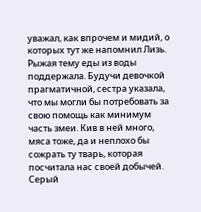уважал, как впрочем и мидий, о которых тут же напомнил Лизь. Рыжая тему еды из воды поддержала. Будучи девочкой прагматичной, сестра указала, что мы могли бы потребовать за свою помощь как минимум часть змеи. Кив в ней много, мяса тоже, да и неплохо бы сожрать ту тварь, которая посчитала нас своей добычей. Серый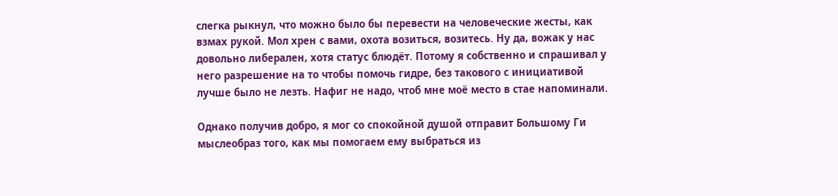слегка рыкнул, что можно было бы перевести на человеческие жесты, как взмах рукой. Мол хрен с вами, охота возиться, возитесь. Ну да, вожак у нас довольно либерален, хотя статус блюдёт. Потому я собственно и спрашивал у него разрешение на то чтобы помочь гидре, без такового с инициативой лучше было не лезть. Нафиг не надо, чтоб мне моё место в стае напоминали.

Однако получив добро, я мог со спокойной душой отправит Большому Ги мыслеобраз того, как мы помогаем ему выбраться из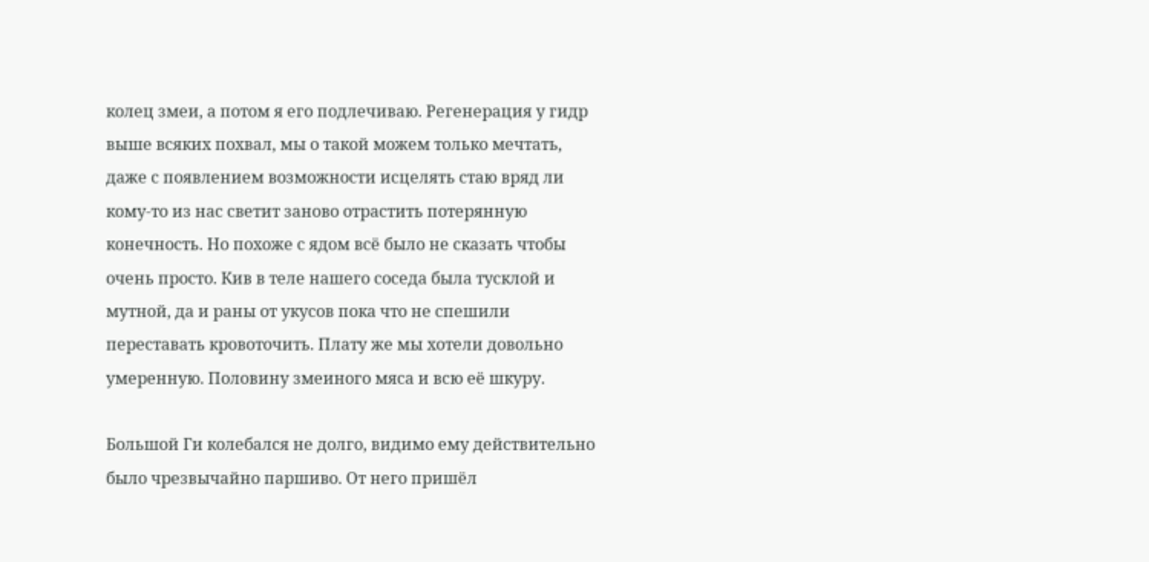колец змеи, а потом я его подлечиваю. Регенерация у гидр выше всяких похвал, мы о такой можем только мечтать, даже с появлением возможности исцелять стаю вряд ли кому-то из нас светит заново отрастить потерянную конечность. Но похоже с ядом всё было не сказать чтобы очень просто. Кив в теле нашего соседа была тусклой и мутной, да и раны от укусов пока что не спешили переставать кровоточить. Плату же мы хотели довольно умеренную. Половину змеиного мяса и всю её шкуру.

Большой Ги колебался не долго, видимо ему действительно было чрезвычайно паршиво. От него пришёл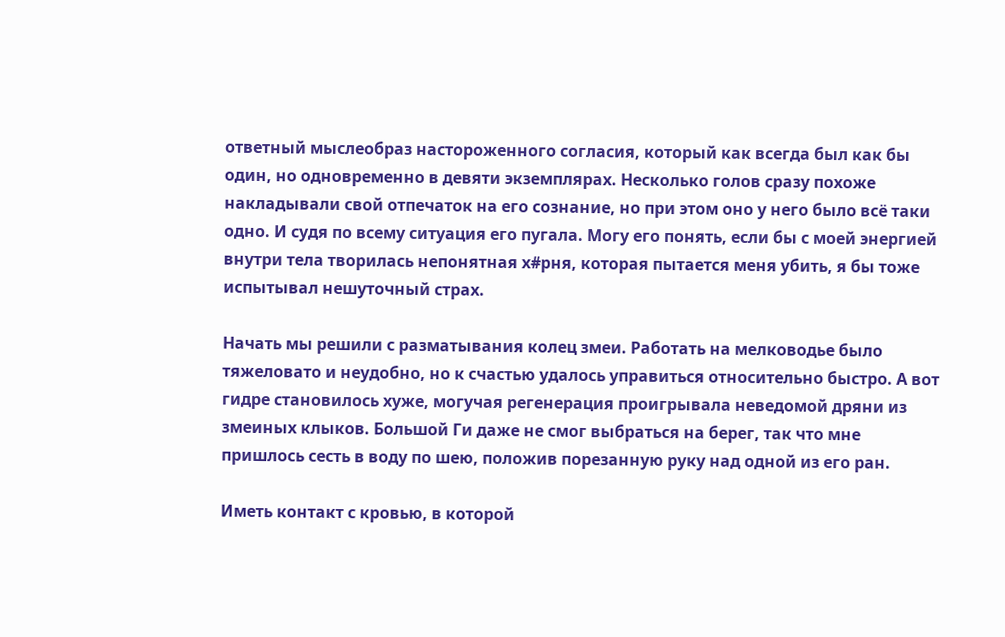ответный мыслеобраз настороженного согласия, который как всегда был как бы один, но одновременно в девяти экземплярах. Несколько голов сразу похоже накладывали свой отпечаток на его сознание, но при этом оно у него было всё таки одно. И судя по всему ситуация его пугала. Могу его понять, если бы с моей энергией внутри тела творилась непонятная х#рня, которая пытается меня убить, я бы тоже испытывал нешуточный страх.

Начать мы решили с разматывания колец змеи. Работать на мелководье было тяжеловато и неудобно, но к счастью удалось управиться относительно быстро. А вот гидре становилось хуже, могучая регенерация проигрывала неведомой дряни из змеиных клыков. Большой Ги даже не смог выбраться на берег, так что мне пришлось сесть в воду по шею, положив порезанную руку над одной из его ран.

Иметь контакт с кровью, в которой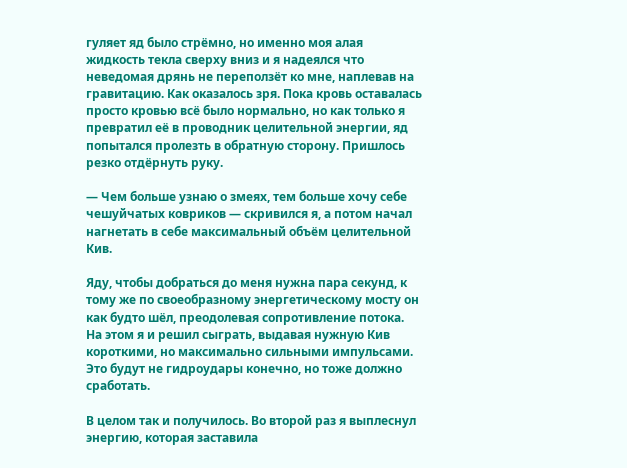гуляет яд было стрёмно, но именно моя алая жидкость текла сверху вниз и я надеялся что неведомая дрянь не переползёт ко мне, наплевав на гравитацию. Как оказалось зря. Пока кровь оставалась просто кровью всё было нормально, но как только я превратил её в проводник целительной энергии, яд попытался пролезть в обратную сторону. Пришлось резко отдёрнуть руку.

— Чем больше узнаю о змеях, тем больше хочу себе чешуйчатых ковриков — скривился я, а потом начал нагнетать в себе максимальный объём целительной Кив.

Яду, чтобы добраться до меня нужна пара секунд, к тому же по своеобразному энергетическому мосту он как будто шёл, преодолевая сопротивление потока. На этом я и решил сыграть, выдавая нужную Кив короткими, но максимально сильными импульсами. Это будут не гидроудары конечно, но тоже должно сработать.

В целом так и получилось. Во второй раз я выплеснул энергию, которая заставила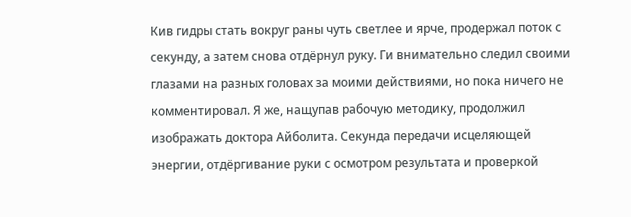Кив гидры стать вокруг раны чуть светлее и ярче, продержал поток с секунду, а затем снова отдёрнул руку. Ги внимательно следил своими глазами на разных головах за моими действиями, но пока ничего не комментировал. Я же, нащупав рабочую методику, продолжил изображать доктора Айболита. Секунда передачи исцеляющей энергии, отдёргивание руки с осмотром результата и проверкой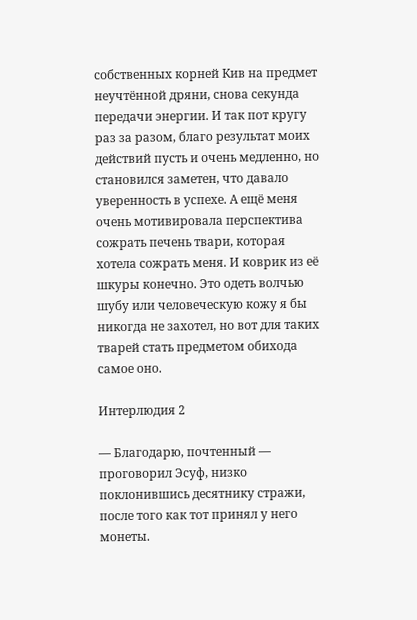собственных корней Кив на предмет неучтённой дряни, снова секунда передачи энергии. И так пот кругу раз за разом, благо результат моих действий пусть и очень медленно, но становился заметен, что давало уверенность в успехе. А ещё меня очень мотивировала перспектива сожрать печень твари, которая хотела сожрать меня. И коврик из её шкуры конечно. Это одеть волчью шубу или человеческую кожу я бы никогда не захотел, но вот для таких тварей стать предметом обихода самое оно.

Интерлюдия 2

— Благодарю, почтенный — проговорил Эсуф, низко поклонившись десятнику стражи, после того как тот принял у него монеты.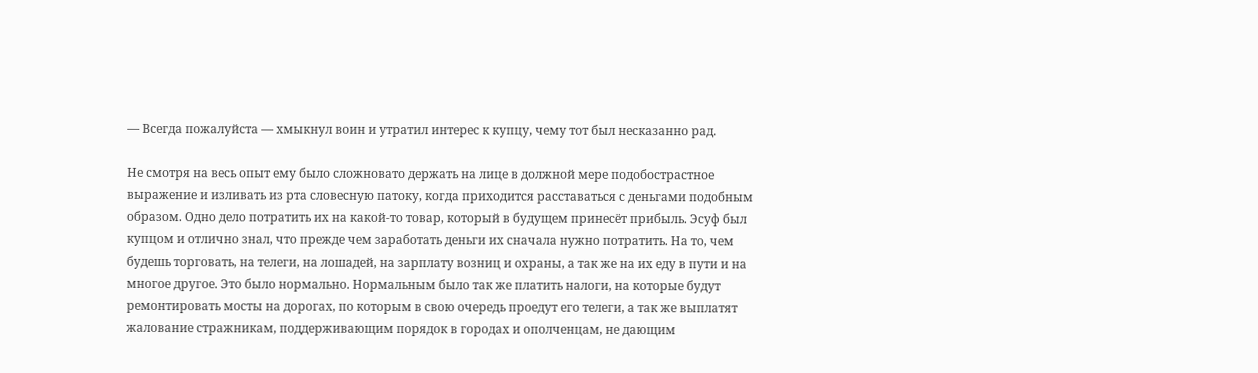— Всегда пожалуйста — хмыкнул воин и утратил интерес к купцу, чему тот был несказанно рад.

Не смотря на весь опыт ему было сложновато держать на лице в должной мере подобострастное выражение и изливать из рта словесную патоку, когда приходится расставаться с деньгами подобным образом. Одно дело потратить их на какой-то товар, который в будущем принесёт прибыль. Эсуф был купцом и отлично знал, что прежде чем заработать деньги их сначала нужно потратить. На то, чем будешь торговать, на телеги, на лошадей, на зарплату возниц и охраны, а так же на их еду в пути и на многое другое. Это было нормально. Нормальным было так же платить налоги, на которые будут ремонтировать мосты на дорогах, по которым в свою очередь проедут его телеги, а так же выплатят жалование стражникам, поддерживающим порядок в городах и ополченцам, не дающим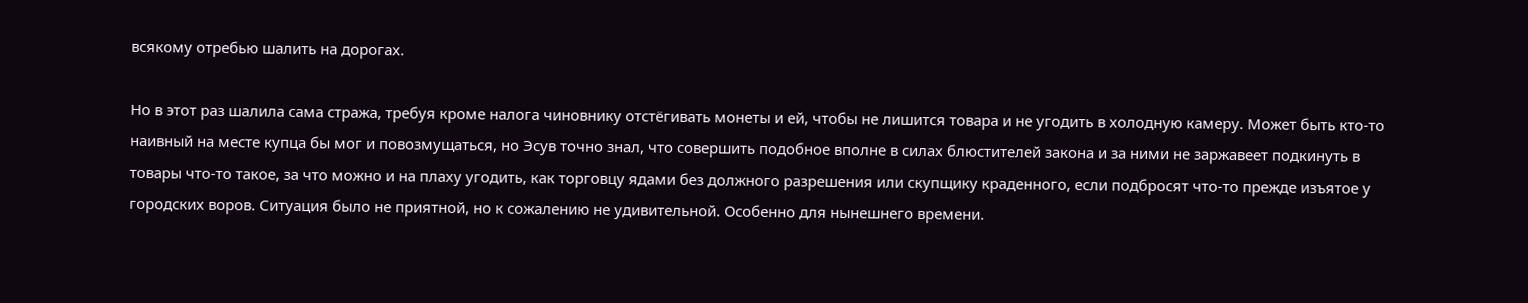всякому отребью шалить на дорогах.

Но в этот раз шалила сама стража, требуя кроме налога чиновнику отстёгивать монеты и ей, чтобы не лишится товара и не угодить в холодную камеру. Может быть кто-то наивный на месте купца бы мог и повозмущаться, но Эсув точно знал, что совершить подобное вполне в силах блюстителей закона и за ними не заржавеет подкинуть в товары что-то такое, за что можно и на плаху угодить, как торговцу ядами без должного разрешения или скупщику краденного, если подбросят что-то прежде изъятое у городских воров. Ситуация было не приятной, но к сожалению не удивительной. Особенно для нынешнего времени.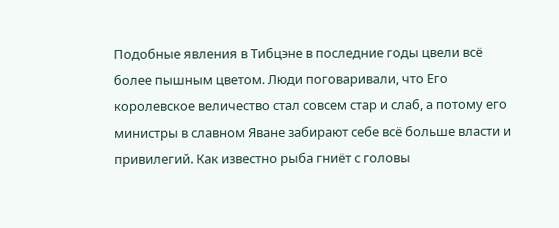Подобные явления в Тибцэне в последние годы цвели всё более пышным цветом. Люди поговаривали, что Его королевское величество стал совсем стар и слаб, а потому его министры в славном Яване забирают себе всё больше власти и привилегий. Как известно рыба гниёт с головы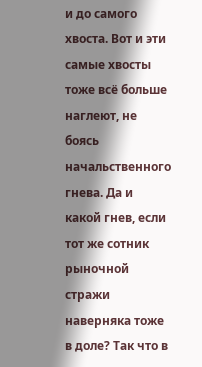и до самого хвоста. Вот и эти самые хвосты тоже всё больше наглеют, не боясь начальственного гнева. Да и какой гнев, если тот же сотник рыночной стражи наверняка тоже в доле? Так что в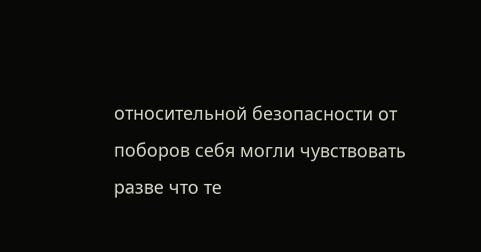относительной безопасности от поборов себя могли чувствовать разве что те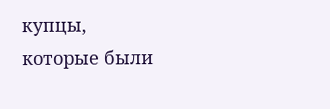купцы, которые были